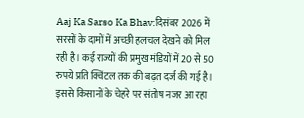Aaj Ka Sarso Ka Bhav:दिसंबर 2026 में सरसों के दामों में अच्छी हलचल देखने को मिल रही है। कई राज्यों की प्रमुख मंडियों में 20 से 50 रुपये प्रति क्विंटल तक की बढ़त दर्ज की गई है। इससे किसानों के चेहरे पर संतोष नजर आ रहा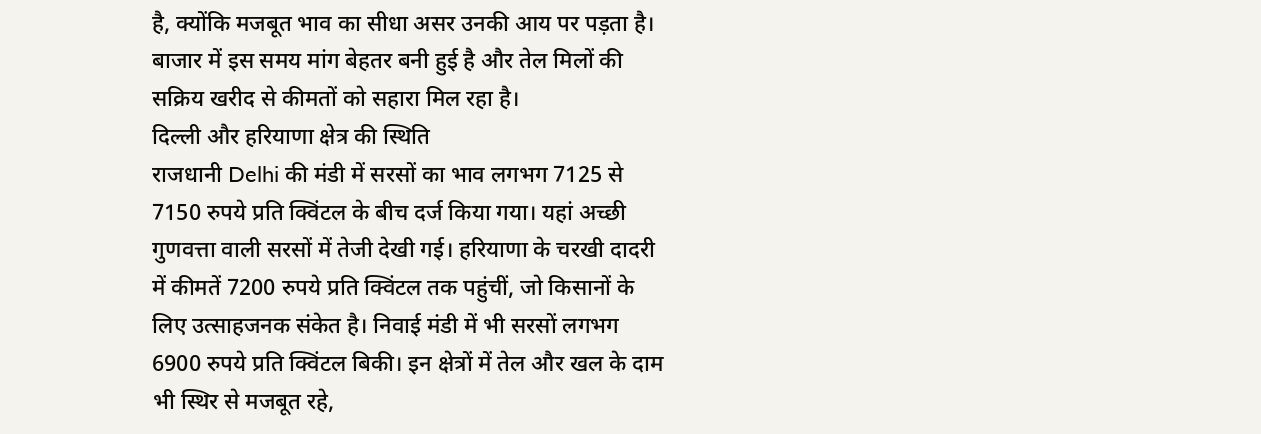है, क्योंकि मजबूत भाव का सीधा असर उनकी आय पर पड़ता है। बाजार में इस समय मांग बेहतर बनी हुई है और तेल मिलों की सक्रिय खरीद से कीमतों को सहारा मिल रहा है।
दिल्ली और हरियाणा क्षेत्र की स्थिति
राजधानी Delhi की मंडी में सरसों का भाव लगभग 7125 से 7150 रुपये प्रति क्विंटल के बीच दर्ज किया गया। यहां अच्छी गुणवत्ता वाली सरसों में तेजी देखी गई। हरियाणा के चरखी दादरी में कीमतें 7200 रुपये प्रति क्विंटल तक पहुंचीं, जो किसानों के लिए उत्साहजनक संकेत है। निवाई मंडी में भी सरसों लगभग 6900 रुपये प्रति क्विंटल बिकी। इन क्षेत्रों में तेल और खल के दाम भी स्थिर से मजबूत रहे,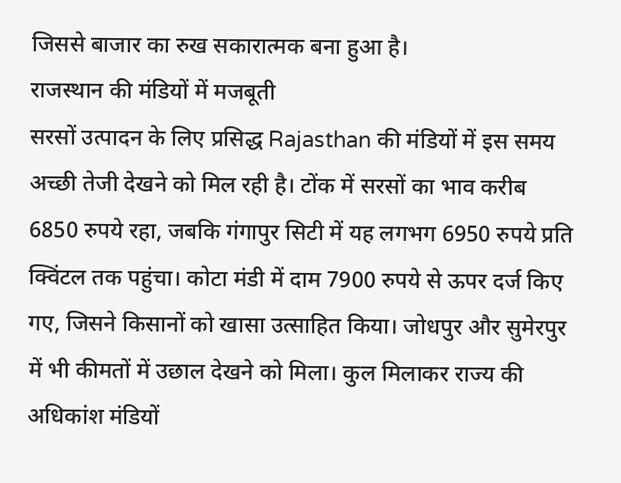जिससे बाजार का रुख सकारात्मक बना हुआ है।
राजस्थान की मंडियों में मजबूती
सरसों उत्पादन के लिए प्रसिद्ध Rajasthan की मंडियों में इस समय अच्छी तेजी देखने को मिल रही है। टोंक में सरसों का भाव करीब 6850 रुपये रहा, जबकि गंगापुर सिटी में यह लगभग 6950 रुपये प्रति क्विंटल तक पहुंचा। कोटा मंडी में दाम 7900 रुपये से ऊपर दर्ज किए गए, जिसने किसानों को खासा उत्साहित किया। जोधपुर और सुमेरपुर में भी कीमतों में उछाल देखने को मिला। कुल मिलाकर राज्य की अधिकांश मंडियों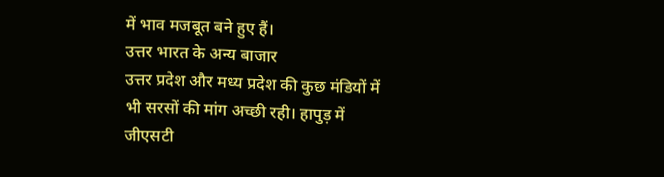में भाव मजबूत बने हुए हैं।
उत्तर भारत के अन्य बाजार
उत्तर प्रदेश और मध्य प्रदेश की कुछ मंडियों में भी सरसों की मांग अच्छी रही। हापुड़ में जीएसटी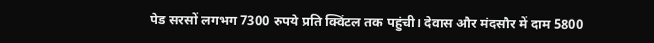पेड सरसों लगभग 7300 रुपये प्रति क्विंटल तक पहुंची। देवास और मंदसौर में दाम 5800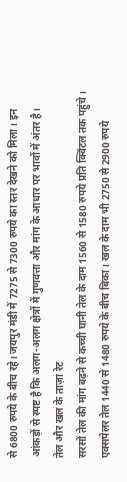से 6800 रुपये के बीच रहे। जयपुर मंडी में 7275 से 7300 रुपये का स्तर देखने को मिला। इन आंकड़ों से स्पष्ट है कि अलग-अलग क्षेत्रों में गुणवत्ता और मांग के आधार पर भावों में अंतर है।
तेल और खल के ताज़ा रेट
सरसों तेल की मांग बढ़ने से कच्ची घानी तेल के दाम 1560 से 1580 रुपये प्रति क्विंटल तक पहुंचे। एक्सपेलर तेल 1440 से 1480 रुपये के बीच बिका। खल के दाम भी 2750 से 2900 रुपये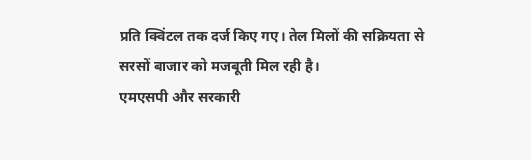प्रति क्विंटल तक दर्ज किए गए। तेल मिलों की सक्रियता से सरसों बाजार को मजबूती मिल रही है।
एमएसपी और सरकारी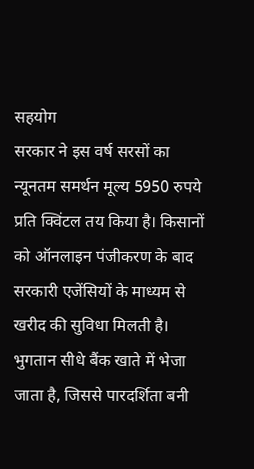सहयोग
सरकार ने इस वर्ष सरसों का न्यूनतम समर्थन मूल्य 5950 रुपये प्रति क्विंटल तय किया है। किसानों को ऑनलाइन पंजीकरण के बाद सरकारी एजेंसियों के माध्यम से खरीद की सुविधा मिलती है। भुगतान सीधे बैंक खाते में भेजा जाता है, जिससे पारदर्शिता बनी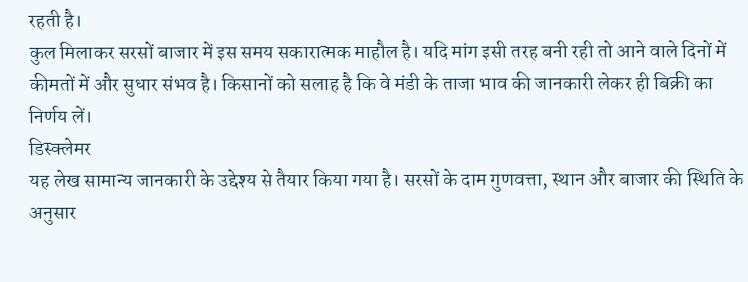रहती है।
कुल मिलाकर सरसों बाजार में इस समय सकारात्मक माहौल है। यदि मांग इसी तरह बनी रही तो आने वाले दिनों में कीमतों में और सुधार संभव है। किसानों को सलाह है कि वे मंडी के ताजा भाव की जानकारी लेकर ही बिक्री का निर्णय लें।
डिस्क्लेमर
यह लेख सामान्य जानकारी के उद्देश्य से तैयार किया गया है। सरसों के दाम गुणवत्ता, स्थान और बाजार की स्थिति के अनुसार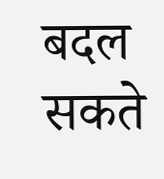बदल सकते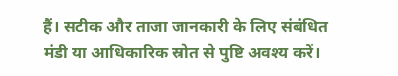हैं। सटीक और ताजा जानकारी के लिए संबंधित मंडी या आधिकारिक स्रोत से पुष्टि अवश्य करें।